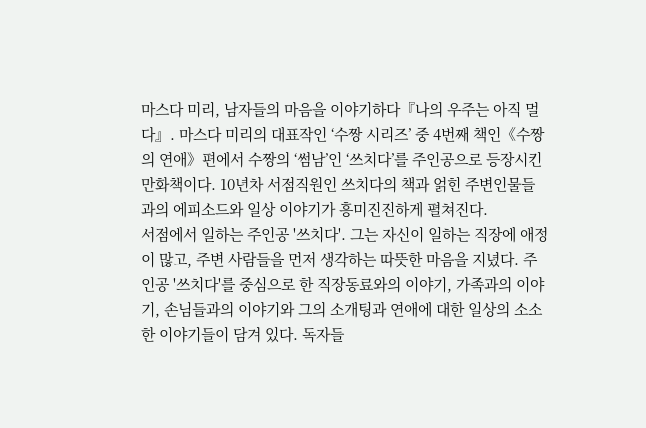마스다 미리, 남자들의 마음을 이야기하다『나의 우주는 아직 멀다』. 마스다 미리의 대표작인 ‘수짱 시리즈’ 중 4번째 책인《수짱의 연애》편에서 수짱의 ‘썸남’인 ‘쓰치다’를 주인공으로 등장시킨 만화책이다. 10년차 서점직원인 쓰치다의 책과 얽힌 주변인물들과의 에피소드와 일상 이야기가 흥미진진하게 펼쳐진다.
서점에서 일하는 주인공 '쓰치다'. 그는 자신이 일하는 직장에 애정이 많고, 주변 사람들을 먼저 생각하는 따뜻한 마음을 지녔다. 주인공 '쓰치다'를 중심으로 한 직장동료와의 이야기, 가족과의 이야기, 손님들과의 이야기와 그의 소개팅과 연애에 대한 일상의 소소한 이야기들이 담겨 있다. 독자들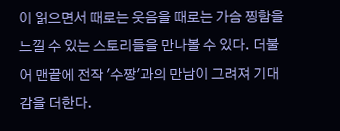이 읽으면서 때로는 웃음을 때로는 가슴 찡함을 느낄 수 있는 스토리들을 만나볼 수 있다. 더불어 맨끝에 전작 '수짱'과의 만남이 그려져 기대감을 더한다.